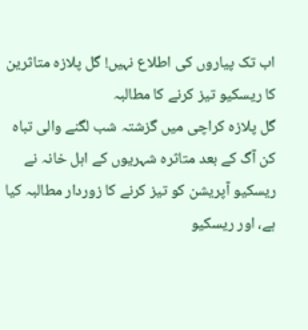اب تک پیاروں کی اطلاع نہیں! گل پلازہ متاثرین کا ریسکیو تیز کرنے کا مطالبہ
گل پلازہ کراچی میں گزشتہ شب لگنے والی تباہ کن آگ کے بعد متاثرہ شہریوں کے اہل خانہ نے ریسکیو آپریشن کو تیز کرنے کا زوردار مطالبہ کیا ہے، اور ریسکیو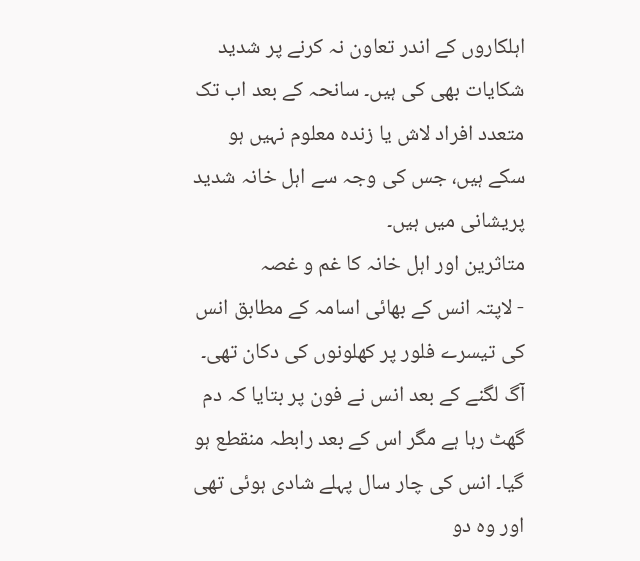اہلکاروں کے اندر تعاون نہ کرنے پر شدید شکایات بھی کی ہیں۔ سانحہ کے بعد اب تک متعدد افراد لاش یا زندہ معلوم نہیں ہو سکے ہیں، جس کی وجہ سے اہل خانہ شدید پریشانی میں ہیں۔
متاثرین اور اہل خانہ کا غم و غصہ
- لاپتہ انس کے بھائی اسامہ کے مطابق انس کی تیسرے فلور پر کھلونوں کی دکان تھی۔ آگ لگنے کے بعد انس نے فون پر بتایا کہ دم گھٹ رہا ہے مگر اس کے بعد رابطہ منقطع ہو گیا۔ انس کی چار سال پہلے شادی ہوئی تھی اور وہ دو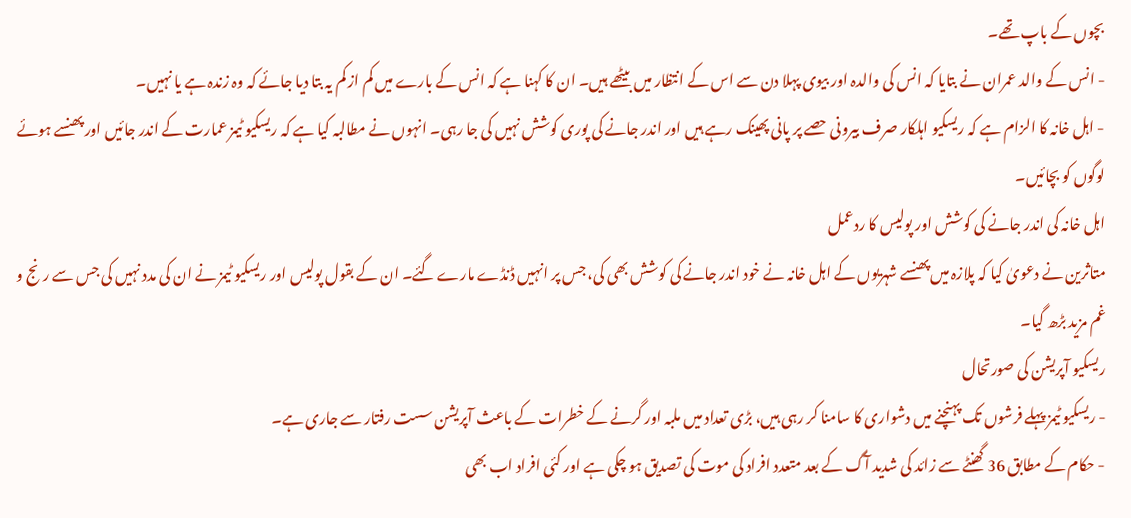بچوں کے باپ تھے۔
- انس کے والد عمران نے بتایا کہ انس کی والدہ اور بیوی پہلا دن سے اس کے انتظار میں بیٹھے ہیں۔ ان کا کہنا ہے کہ انس کے بارے میں کم از کم یہ بتا دیا جائے کہ وہ زندہ ہے یا نہیں۔
- اہل خانہ کا الزام ہے کہ ریسکیو اہلکار صرف بیرونی حصے پر پانی پھینک رہے ہیں اور اندر جانے کی پوری کوشش نہیں کی جا رہی۔ انہوں نے مطالبہ کیا ہے کہ ریسکیو ٹیمز عمارت کے اندر جائیں اور پھنسے ہوئے لوگوں کو بچائیں۔
اہل خانہ کی اندر جانے کی کوشش اور پولیس کا ردعمل
متاثرین نے دعویٰ کیا کہ پلازہ میں پھنسے شہریوں کے اہل خانہ نے خود اندر جانے کی کوشش بھی کی، جس پر انہیں ڈنڈے مارے گئے۔ ان کے بقول پولیس اور ریسکیو ٹیمز نے ان کی مدد نہیں کی جس سے رنج و غم مزید بڑھ گیا۔
ریسکیو آپریشن کی صورتحال
- ریسکیو ٹیمز پہلے فرشوں تک پہنچنے میں دشواری کا سامنا کر رہی ہیں، بڑی تعداد میں ملبہ اور گرنے کے خطرات کے باعث آپریشن سست رفتار سے جاری ہے۔
- حکام کے مطابق 36 گھنٹے سے زائد کی شدید آگ کے بعد متعدد افراد کی موت کی تصدیق ہو چکی ہے اور کئی افراد اب بھی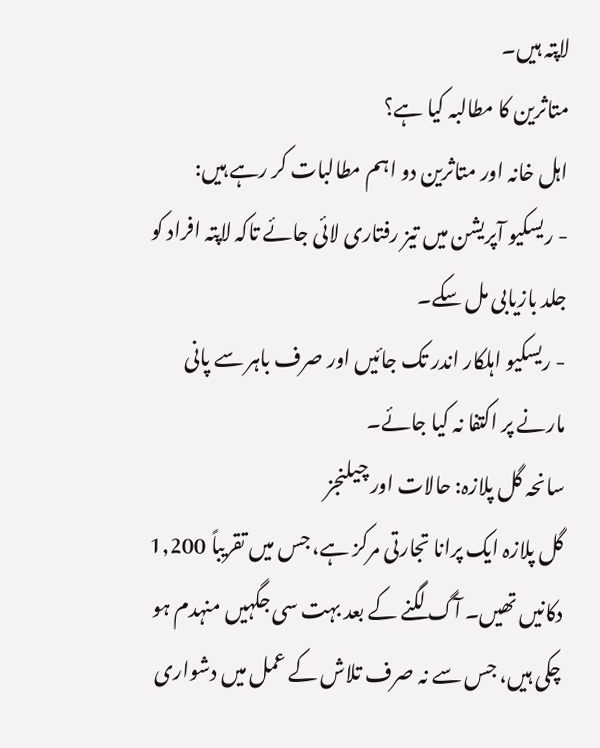لاپتہ ہیں۔
متاثرین کا مطالبہ کیا ہے؟
اہل خانہ اور متاثرین دو اہم مطالبات کر رہے ہیں:
- ریسکیو آپریشن میں تیز رفتاری لائی جائے تاکہ لاپتہ افراد کو جلد بازیابی مل سکے۔
- ریسکیو اہلکار اندر تک جائیں اور صرف باہر سے پانی مارنے پر اکتفا نہ کیا جائے۔
سانحہ گل پلازہ: حالات اور چیلنجز
گل پلازہ ایک پرانا تجارتی مرکز ہے، جس میں تقریباً 1,200 دکانیں تھیں۔ آگ لگنے کے بعد بہت سی جگہیں منہدم ہو چکی ہیں، جس سے نہ صرف تلاش کے عمل میں دشواری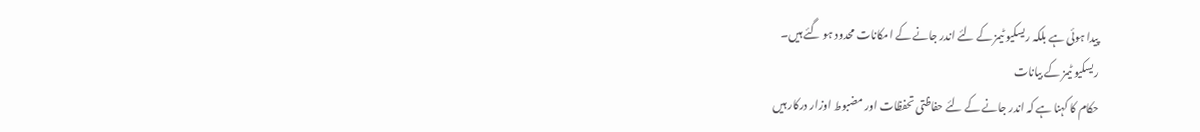پیدا ہوئی ہے بلکہ ریسکیو ٹیمز کے لئے اندر جانے کے امکانات محدود ہو گئے ہیں۔
ریسکیو ٹیمز کے بیانات
حکام کا کہنا ہے کہ اندر جانے کے لئے حفاظتی تحفظات اور مضبوط اوزار درکار ہیں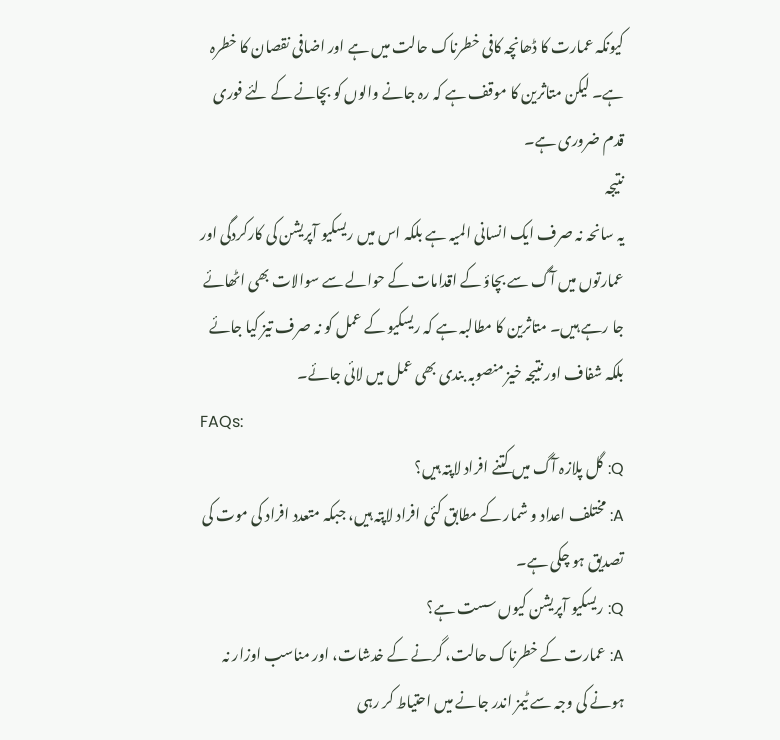کیونکہ عمارت کا ڈھانچہ کافی خطرناک حالت میں ہے اور اضافی نقصان کا خطرہ ہے۔ لیکن متاثرین کا موقف ہے کہ رہ جانے والوں کو بچانے کے لئے فوری قدم ضروری ہے۔
نتیجہ
یہ سانحہ نہ صرف ایک انسانی المیہ ہے بلکہ اس میں ریسکیو آپریشن کی کارکردگی اور عمارتوں میں آگ سے بچاؤ کے اقدامات کے حوالے سے سوالات بھی اٹھائے جا رہے ہیں۔ متاثرین کا مطالبہ ہے کہ ریسکیو کے عمل کو نہ صرف تیز کیا جائے بلکہ شفاف اور نتیجہ خیز منصوبہ بندی بھی عمل میں لائی جائے۔
FAQs:
Q: گل پلازہ آگ میں کتنے افراد لاپتہ ہیں؟
A: مختلف اعداد و شمار کے مطابق کئی افراد لاپتہ ہیں، جبکہ متعدد افراد کی موت کی تصدیق ہو چکی ہے۔
Q: ریسکیو آپریشن کیوں سست ہے؟
A: عمارت کے خطرناک حالت، گرنے کے خدشات، اور مناسب اوزار نہ ہونے کی وجہ سے ٹیمز اندر جانے میں احتیاط کر رہی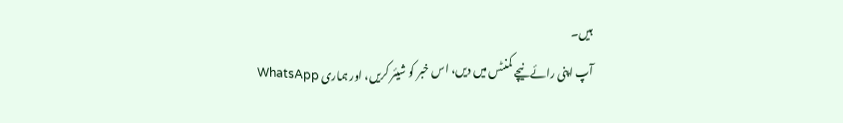ہیں۔
آپ اپنی رائے نیچے کمنٹس میں دیں، اس خبر کو شیئر کریں، اور ہماری WhatsApp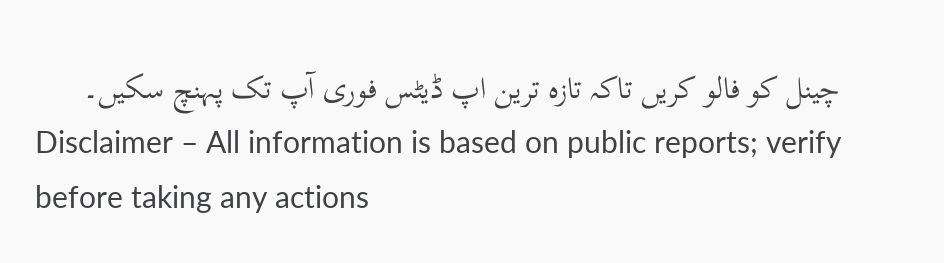چینل کو فالو کریں تاکہ تازہ ترین اپ ڈیٹس فوری آپ تک پہنچ سکیں۔
Disclaimer – All information is based on public reports; verify before taking any actions